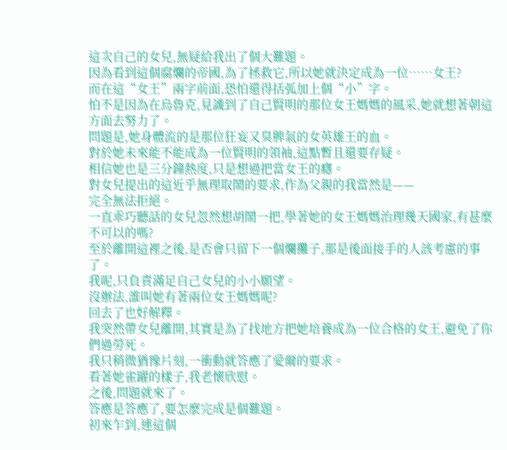這次自己的女兒,無疑給我出了個大難題。
因為看到這個腐爛的帝國,為了拯救它,所以她就決定成為一位……女王?
而在這“女王”兩字前面,恐怕還得括弧加上個“小”字。
怕不是因為在烏魯克,見識到了自己賢明的那位女王媽媽的風采,她就想著朝這方面去努力了。
問題是,她身體流的是那位狂妄又臭脾氣的女英雄王的血。
對於她未來能不能成為一位賢明的領袖,這點暫且還要存疑。
相信她也是三分鐘熱度,只是想過把當女王的癮。
對女兒提出的這近乎無理取鬧的要求,作為父親的我當然是——
完全無法拒絕。
一直乖巧聽話的女兒忽然想胡鬧一把,學著她的女王媽媽治理幾天國家,有甚麼不可以的嗎?
至於離開這裡之後,是否會只留下一個爛攤子,那是後面接手的人該考慮的事了。
我呢,只負責滿足自己女兒的小小願望。
沒辦法,誰叫她有著兩位女王媽媽呢?
回去了也好解釋。
我突然帶女兒離開,其實是為了找地方把她培養成為一位合格的女王,避免了你們過勞死。
我只稍微猶豫片刻,一衝動就答應了愛爾的要求。
看著她雀躍的樣子,我老懷欣慰。
之後,問題就來了。
答應是答應了,要怎麼完成是個難題。
初來乍到,連這個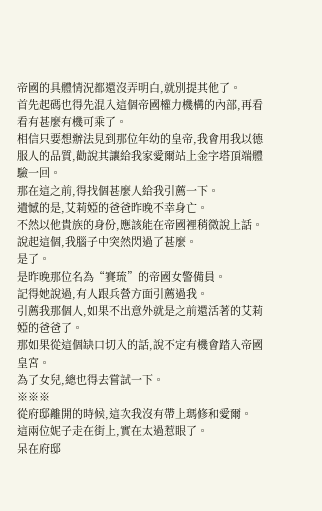帝國的具體情況都還沒弄明白,就別提其他了。
首先起碼也得先混入這個帝國權力機構的內部,再看看有甚麼有機可乘了。
相信只要想辦法見到那位年幼的皇帝,我會用我以德服人的品質,勸說其讓給我家愛爾站上金字塔頂端體驗一回。
那在這之前,得找個甚麼人給我引薦一下。
遺憾的是,艾莉婭的爸爸昨晚不幸身亡。
不然以他貴族的身份,應該能在帝國裡稍微說上話。
說起這個,我腦子中突然閃過了甚麼。
是了。
是昨晚那位名為“賽琉”的帝國女警備員。
記得她說過,有人跟兵營方面引薦過我。
引薦我那個人,如果不出意外就是之前還活著的艾莉婭的爸爸了。
那如果從這個缺口切入的話,說不定有機會踏入帝國皇宮。
為了女兒,總也得去嘗試一下。
※※※
從府邸離開的時候,這次我沒有帶上瑪修和愛爾。
這兩位妮子走在街上,實在太過惹眼了。
呆在府邸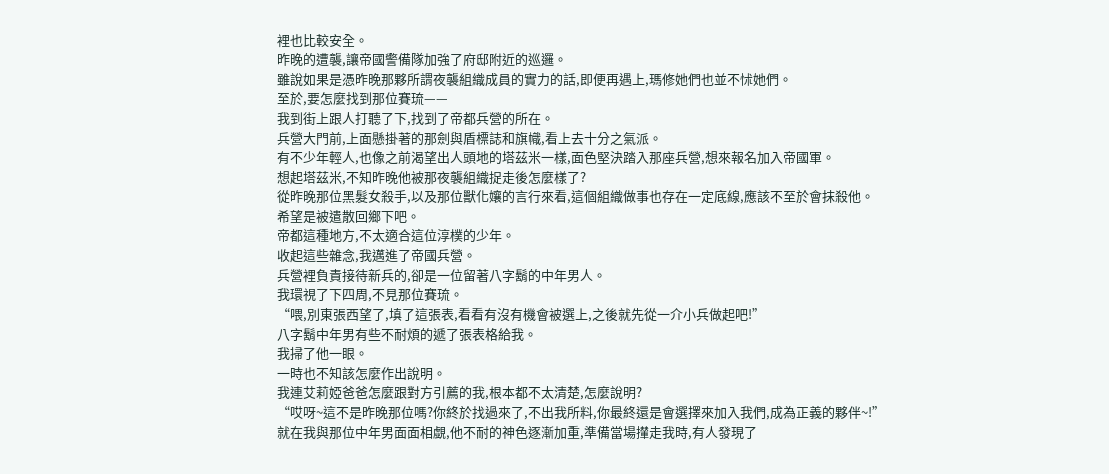裡也比較安全。
昨晚的遭襲,讓帝國警備隊加強了府邸附近的巡邏。
雖說如果是憑昨晚那夥所謂夜襲組織成員的實力的話,即便再遇上,瑪修她們也並不怵她們。
至於,要怎麼找到那位賽琉——
我到街上跟人打聽了下,找到了帝都兵營的所在。
兵營大門前,上面懸掛著的那劍與盾標誌和旗幟,看上去十分之氣派。
有不少年輕人,也像之前渴望出人頭地的塔茲米一樣,面色堅決踏入那座兵營,想來報名加入帝國軍。
想起塔茲米,不知昨晚他被那夜襲組織捉走後怎麼樣了?
從昨晚那位黑髮女殺手,以及那位獸化孃的言行來看,這個組織做事也存在一定底線,應該不至於會抹殺他。
希望是被遣散回鄉下吧。
帝都這種地方,不太適合這位淳樸的少年。
收起這些雜念,我邁進了帝國兵營。
兵營裡負責接待新兵的,卻是一位留著八字鬍的中年男人。
我環視了下四周,不見那位賽琉。
“喂,別東張西望了,填了這張表,看看有沒有機會被選上,之後就先從一介小兵做起吧!”
八字鬍中年男有些不耐煩的遞了張表格給我。
我掃了他一眼。
一時也不知該怎麼作出說明。
我連艾莉婭爸爸怎麼跟對方引薦的我,根本都不太清楚,怎麼說明?
“哎呀~這不是昨晚那位嗎?你終於找過來了,不出我所料,你最終還是會選擇來加入我們,成為正義的夥伴~!”
就在我與那位中年男面面相覷,他不耐的神色逐漸加重,準備當場攆走我時,有人發現了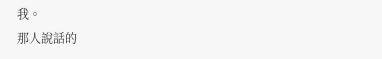我。
那人說話的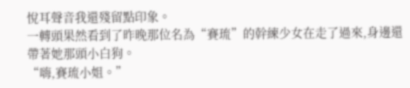悅耳聲音我還殘留點印象。
一轉頭果然看到了昨晚那位名為“賽琉”的幹練少女在走了過來,身邊還帶著她那頭小白狗。
“嗨,賽琉小姐。”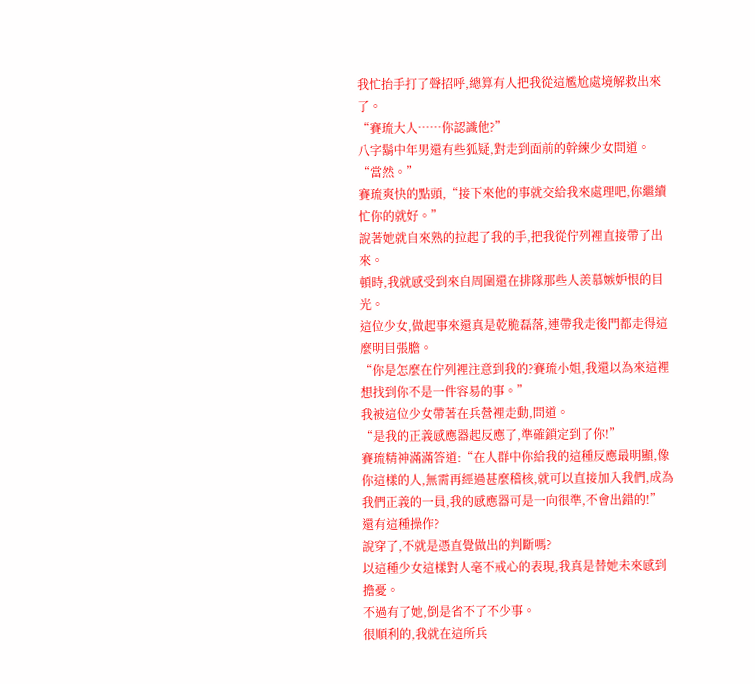我忙抬手打了聲招呼,總算有人把我從這尷尬處境解救出來了。
“賽琉大人……你認識他?”
八字鬍中年男還有些狐疑,對走到面前的幹練少女問道。
“當然。”
賽琉爽快的點頭,“接下來他的事就交給我來處理吧,你繼續忙你的就好。”
說著她就自來熟的拉起了我的手,把我從佇列裡直接帶了出來。
頓時,我就感受到來自周圍還在排隊那些人羨慕嫉妒恨的目光。
這位少女,做起事來還真是乾脆磊落,連帶我走後門都走得這麼明目張膽。
“你是怎麼在佇列裡注意到我的?賽琉小姐,我還以為來這裡想找到你不是一件容易的事。”
我被這位少女帶著在兵營裡走動,問道。
“是我的正義感應器起反應了,準確鎖定到了你!”
賽琉精神滿滿答道:“在人群中你給我的這種反應最明顯,像你這樣的人,無需再經過甚麼稽核,就可以直接加入我們,成為我們正義的一員,我的感應器可是一向很準,不會出錯的!”
還有這種操作?
說穿了,不就是憑直覺做出的判斷嗎?
以這種少女這樣對人毫不戒心的表現,我真是替她未來感到擔憂。
不過有了她,倒是省不了不少事。
很順利的,我就在這所兵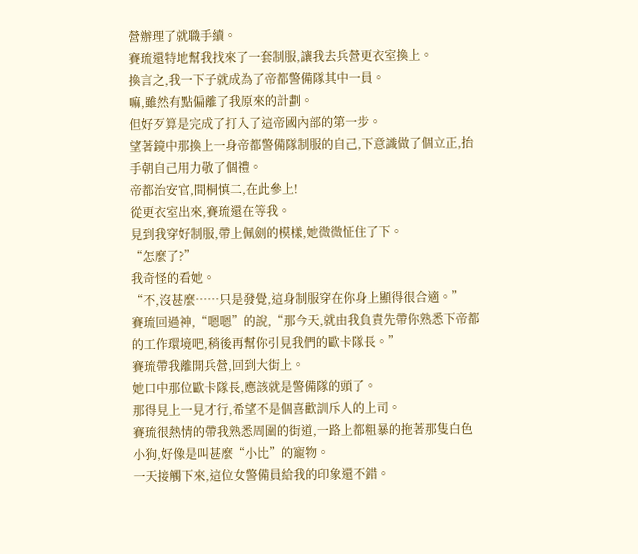營辦理了就職手續。
賽琉還特地幫我找來了一套制服,讓我去兵營更衣室換上。
換言之,我一下子就成為了帝都警備隊其中一員。
嘛,雖然有點偏離了我原來的計劃。
但好歹算是完成了打入了這帝國內部的第一步。
望著鏡中那換上一身帝都警備隊制服的自己,下意識做了個立正,抬手朝自己用力敬了個禮。
帝都治安官,間桐慎二,在此參上!
從更衣室出來,賽琉還在等我。
見到我穿好制服,帶上佩劍的模樣,她微微怔住了下。
“怎麼了?”
我奇怪的看她。
“不,沒甚麼……只是發覺,這身制服穿在你身上顯得很合適。”
賽琉回過神,“嗯嗯”的說,“那今天,就由我負責先帶你熟悉下帝都的工作環境吧,稍後再幫你引見我們的歐卡隊長。”
賽琉帶我離開兵營,回到大街上。
她口中那位歐卡隊長,應該就是警備隊的頭了。
那得見上一見才行,希望不是個喜歡訓斥人的上司。
賽琉很熱情的帶我熟悉周圍的街道,一路上都粗暴的拖著那隻白色小狗,好像是叫甚麼“小比”的寵物。
一天接觸下來,這位女警備員給我的印象還不錯。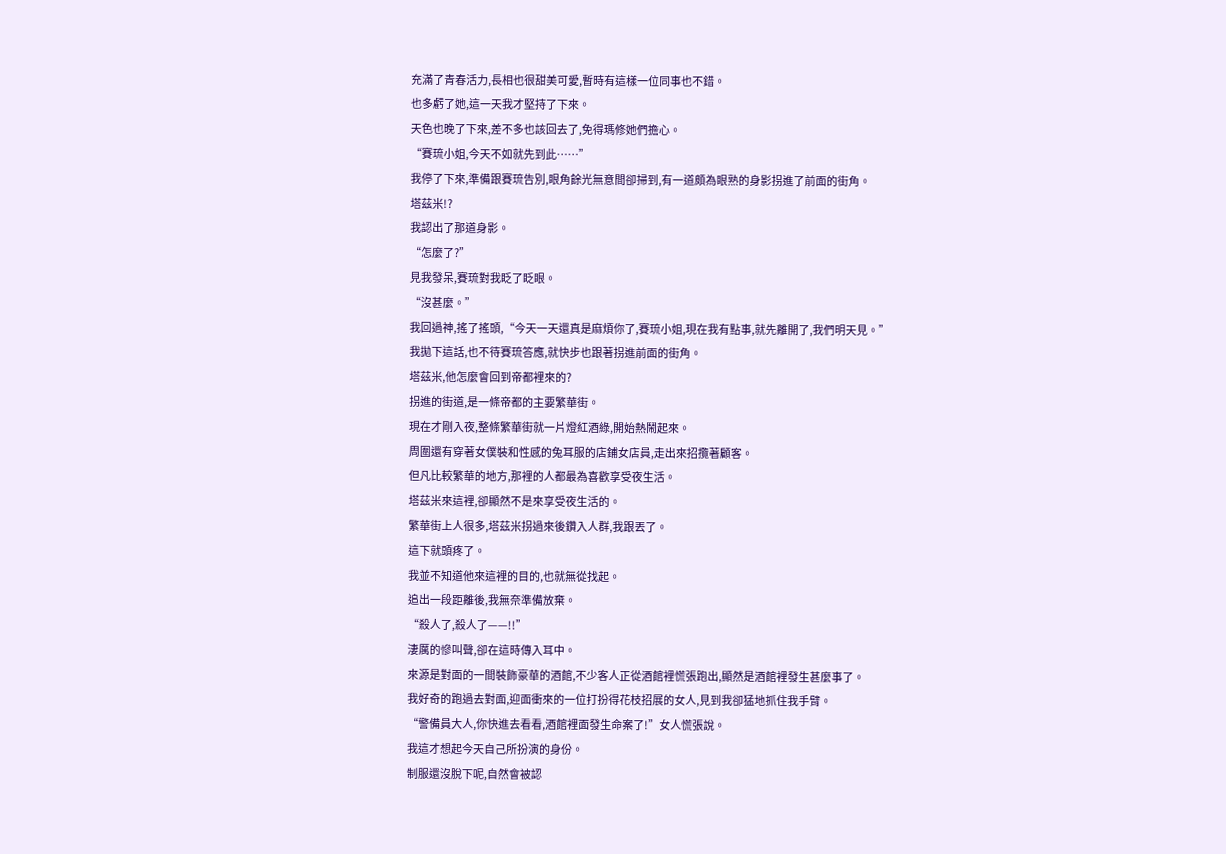充滿了青春活力,長相也很甜美可愛,暫時有這樣一位同事也不錯。
也多虧了她,這一天我才堅持了下來。
天色也晚了下來,差不多也該回去了,免得瑪修她們擔心。
“賽琉小姐,今天不如就先到此……”
我停了下來,準備跟賽琉告別,眼角餘光無意間卻掃到,有一道頗為眼熟的身影拐進了前面的街角。
塔茲米!?
我認出了那道身影。
“怎麼了?”
見我發呆,賽琉對我眨了眨眼。
“沒甚麼。”
我回過神,搖了搖頭,“今天一天還真是麻煩你了,賽琉小姐,現在我有點事,就先離開了,我們明天見。”
我拋下這話,也不待賽琉答應,就快步也跟著拐進前面的街角。
塔茲米,他怎麼會回到帝都裡來的?
拐進的街道,是一條帝都的主要繁華街。
現在才剛入夜,整條繁華街就一片燈紅酒綠,開始熱鬧起來。
周圍還有穿著女僕裝和性感的兔耳服的店鋪女店員,走出來招攬著顧客。
但凡比較繁華的地方,那裡的人都最為喜歡享受夜生活。
塔茲米來這裡,卻顯然不是來享受夜生活的。
繁華街上人很多,塔茲米拐過來後鑽入人群,我跟丟了。
這下就頭疼了。
我並不知道他來這裡的目的,也就無從找起。
追出一段距離後,我無奈準備放棄。
“殺人了,殺人了——!!”
淒厲的慘叫聲,卻在這時傳入耳中。
來源是對面的一間裝飾豪華的酒館,不少客人正從酒館裡慌張跑出,顯然是酒館裡發生甚麼事了。
我好奇的跑過去對面,迎面衝來的一位打扮得花枝招展的女人,見到我卻猛地抓住我手臂。
“警備員大人,你快進去看看,酒館裡面發生命案了!”女人慌張說。
我這才想起今天自己所扮演的身份。
制服還沒脫下呢,自然會被認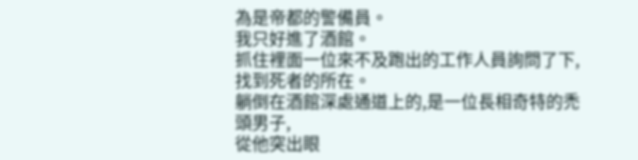為是帝都的警備員。
我只好進了酒館。
抓住裡面一位來不及跑出的工作人員詢問了下,找到死者的所在。
躺倒在酒館深處通道上的,是一位長相奇特的禿頭男子,
從他突出眼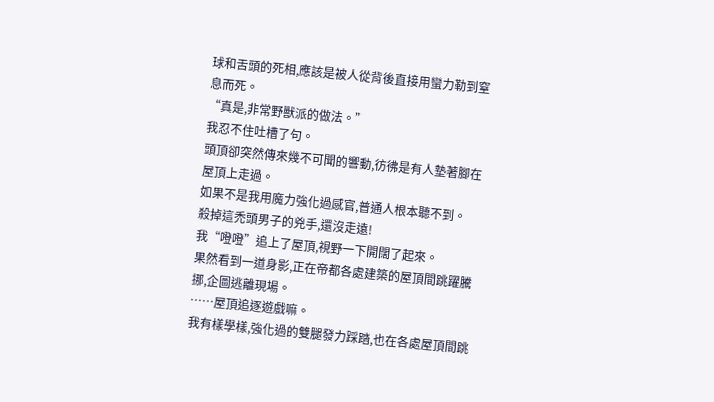球和舌頭的死相,應該是被人從背後直接用蠻力勒到窒息而死。
“真是,非常野獸派的做法。”
我忍不住吐槽了句。
頭頂卻突然傳來幾不可聞的響動,彷彿是有人墊著腳在屋頂上走過。
如果不是我用魔力強化過感官,普通人根本聽不到。
殺掉這禿頭男子的兇手,還沒走遠!
我“噔噔”追上了屋頂,視野一下開闊了起來。
果然看到一道身影,正在帝都各處建築的屋頂間跳躍騰挪,企圖逃離現場。
……屋頂追逐遊戲嘛。
我有樣學樣,強化過的雙腿發力踩踏,也在各處屋頂間跳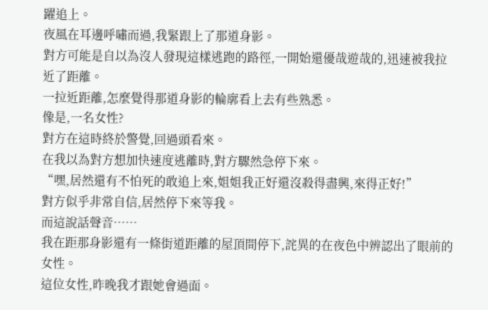躍追上。
夜風在耳邊呼嘯而過,我緊跟上了那道身影。
對方可能是自以為沒人發現這樣逃跑的路徑,一開始還優哉遊哉的,迅速被我拉近了距離。
一拉近距離,怎麼覺得那道身影的輪廓看上去有些熟悉。
像是,一名女性?
對方在這時終於警覺,回過頭看來。
在我以為對方想加快速度逃離時,對方驟然急停下來。
“嘿,居然還有不怕死的敢追上來,姐姐我正好還沒殺得盡興,來得正好!”
對方似乎非常自信,居然停下來等我。
而這說話聲音……
我在距那身影還有一條街道距離的屋頂間停下,詫異的在夜色中辨認出了眼前的女性。
這位女性,昨晚我才跟她會過面。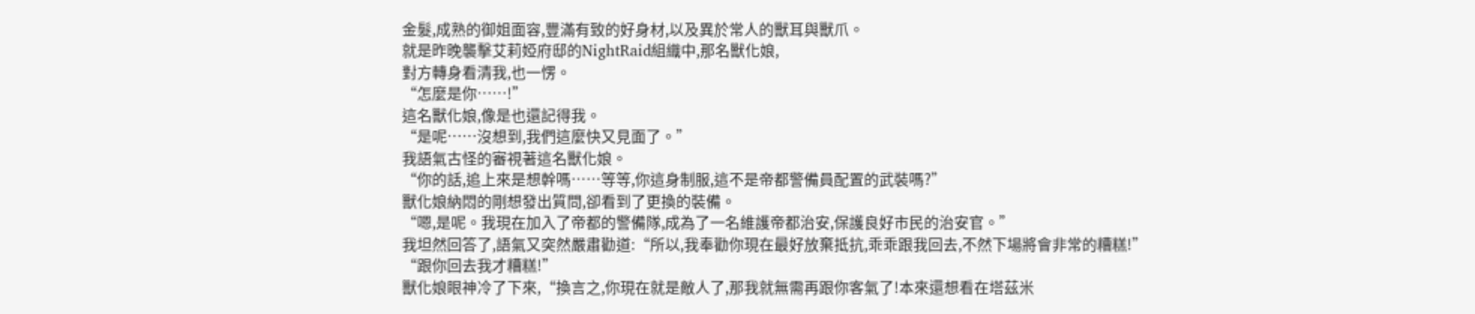金髮,成熟的御姐面容,豐滿有致的好身材,以及異於常人的獸耳與獸爪。
就是昨晚襲擊艾莉婭府邸的NightRaid組織中,那名獸化娘,
對方轉身看清我,也一愣。
“怎麼是你……!”
這名獸化娘,像是也還記得我。
“是呢……沒想到,我們這麼快又見面了。”
我語氣古怪的審視著這名獸化娘。
“你的話,追上來是想幹嗎……等等,你這身制服,這不是帝都警備員配置的武裝嗎?”
獸化娘納悶的剛想發出質問,卻看到了更換的裝備。
“嗯,是呢。我現在加入了帝都的警備隊,成為了一名維護帝都治安,保護良好市民的治安官。”
我坦然回答了,語氣又突然嚴肅勸道:“所以,我奉勸你現在最好放棄抵抗,乖乖跟我回去,不然下場將會非常的糟糕!”
“跟你回去我才糟糕!”
獸化娘眼神冷了下來,“換言之,你現在就是敵人了,那我就無需再跟你客氣了!本來還想看在塔茲米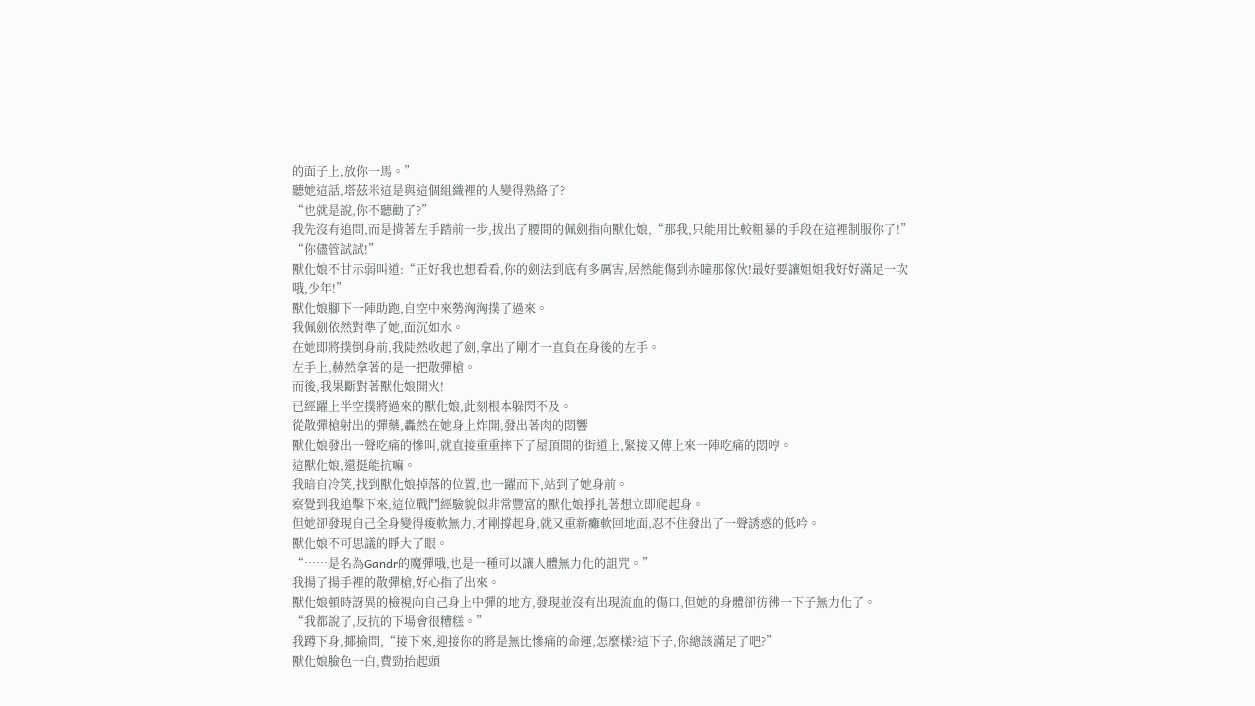的面子上,放你一馬。”
聽她這話,塔茲米這是與這個組織裡的人變得熟絡了?
“也就是說,你不聽勸了?”
我先沒有追問,而是揹著左手踏前一步,拔出了腰間的佩劍指向獸化娘,“那我,只能用比較粗暴的手段在這裡制服你了!”
“你儘管試試!”
獸化娘不甘示弱叫道:“正好我也想看看,你的劍法到底有多厲害,居然能傷到赤瞳那傢伙!最好要讓姐姐我好好滿足一次哦,少年!”
獸化娘腳下一陣助跑,自空中來勢洶洶撲了過來。
我佩劍依然對準了她,面沉如水。
在她即將撲倒身前,我陡然收起了劍,拿出了剛才一直負在身後的左手。
左手上,赫然拿著的是一把散彈槍。
而後,我果斷對著獸化娘開火!
已經躍上半空撲將過來的獸化娘,此刻根本躲閃不及。
從散彈槍射出的彈藥,轟然在她身上炸開,發出著肉的悶響
獸化娘發出一聲吃痛的慘叫,就直接重重摔下了屋頂間的街道上,緊接又傳上來一陣吃痛的悶哼。
這獸化娘,還挺能抗嘛。
我暗自冷笑,找到獸化娘掉落的位置,也一躍而下,站到了她身前。
察覺到我追擊下來,這位戰鬥經驗貌似非常豐富的獸化娘掙扎著想立即爬起身。
但她卻發現自己全身變得痠軟無力,才剛撐起身,就又重新癱軟回地面,忍不住發出了一聲誘惑的低吟。
獸化娘不可思議的睜大了眼。
“……是名為Gandr的魔彈哦,也是一種可以讓人體無力化的詛咒。”
我揚了揚手裡的散彈槍,好心指了出來。
獸化娘頓時訝異的檢視向自己身上中彈的地方,發現並沒有出現流血的傷口,但她的身體卻彷彿一下子無力化了。
“我都說了,反抗的下場會很糟糕。”
我蹲下身,揶揄問,“接下來,迎接你的將是無比慘痛的命運,怎麼樣?這下子,你總該滿足了吧?”
獸化娘臉色一白,費勁抬起頭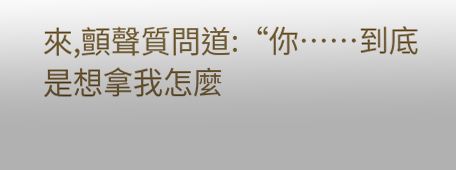來,顫聲質問道:“你……到底是想拿我怎麼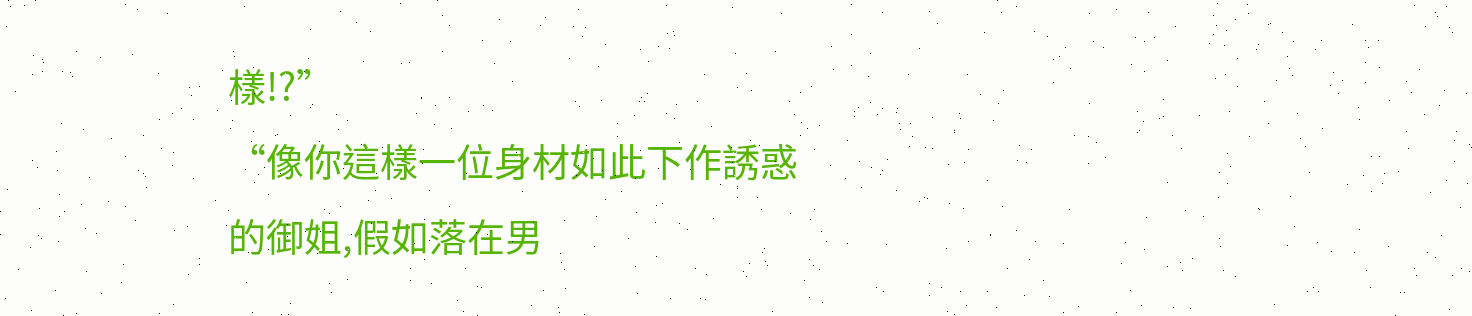樣!?”
“像你這樣一位身材如此下作誘惑的御姐,假如落在男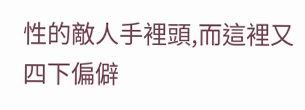性的敵人手裡頭,而這裡又四下偏僻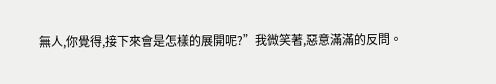無人,你覺得,接下來會是怎樣的展開呢?”我微笑著,惡意滿滿的反問。